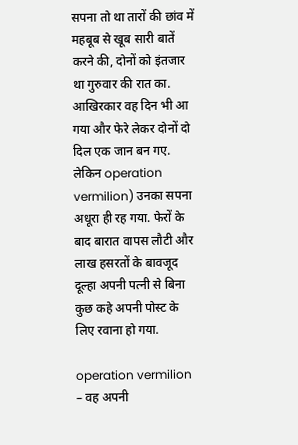सपना तो था तारों की छांव में महबूब से खूब सारी बातें करने की, दोनों को इंतजार था गुरुवार की रात का. आखिरकार वह दिन भी आ गया और फेरे लेकर दोनों दो दिल एक जान बन गए. लेकिन operation vermilion) उनका सपना अधूरा ही रह गया. फेरों के बाद बारात वापस लौटी और लाख हसरतों के बावजूद दूल्हा अपनी पत्नी से बिना कुछ कहे अपनी पोस्ट के लिए रवाना हो गया.

operation vermilion – वह अपनी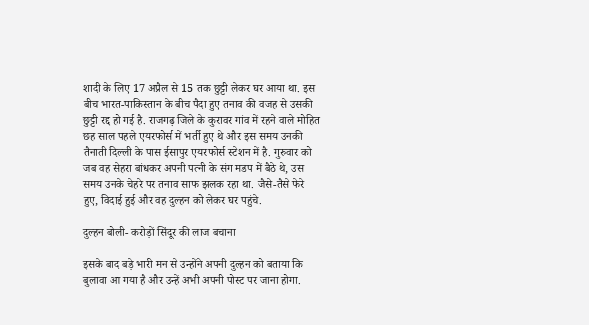शादी के लिए 17 अप्रैल से 15 तक छुट्टी लेकर घर आया था. इस बीच भारत-पाकिस्तान के बीच पैदा हुए तनाव की वजह से उसकी छुट्टी रद्द हो गई है. राजगढ़ जिले के कुरावर गांव में रहने वाले मोहित छह साल पहले एयरफोर्स में भर्ती हुए थे और इस समय उनकी तैनाती दिल्ली के पास ईसापुर एयरफोर्स स्टेशन में है. गुरुवार को जब वह सेहरा बांधकर अपनी पत्नी के संग मडप में बैठे थे, उस समय उनके चेहरे पर तनाव साफ झलक रहा था. जैसे-तैसे फेरे हुए, विदाई हुई और वह दुल्हन को लेकर घर पहुंचे.

दुल्हन बोली- करोड़ों सिंदूर की लाज बचाना

इसके बाद बड़े भारी मन से उन्होंने अपनी दुल्हन को बताया कि बुलावा आ गया है और उन्हें अभी अपनी पोस्ट पर जाना होगा.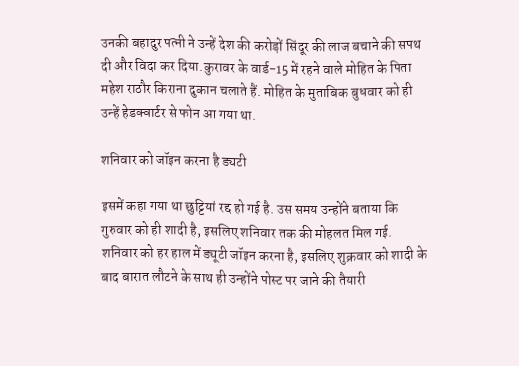उनकी बहादुर पत्नी ने उन्हें देश की करोड़ों सिंदूर की लाज बचाने की सपथ दी और विदा कर दिया.कुरावर के वार्ड-15 में रहने वाले मोहित के पिता महेश राठौर किराना दुकान चलाते हैं. मोहित के मुताबिक बुधवार को ही उन्हें हेडक्वार्टर से फोन आ गया था.

शनिवार को जॉइन करना है ड्यटी

इसमें कहा गया था छुट्टियां रद्द हो गई है. उस समय उन्होंने बताया कि गुरुवार को ही शादी है, इसलिए शनिवार तक की मोहलत मिल गई. शनिवार को हर हाल में ड्यूटी जॉइन करना है, इसलिए शुक्रवार को शादी के बाद बारात लौटने के साथ ही उन्होंने पोस्ट पर जाने की तैयारी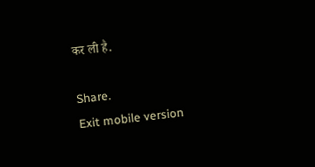कर ली है.

Share.
Exit mobile version